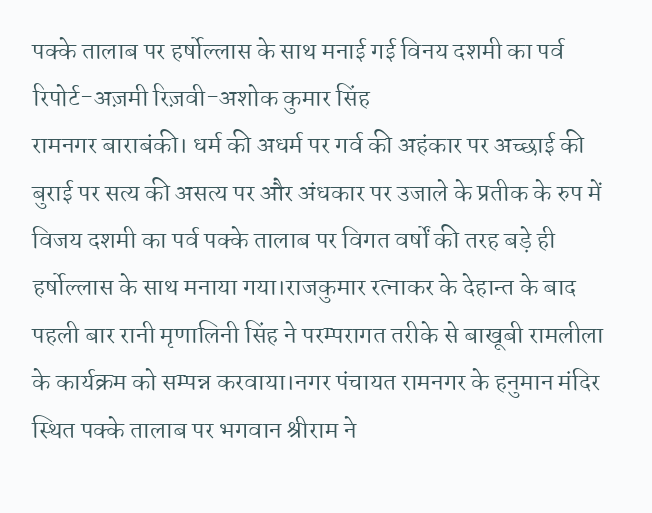पक्के तालाब पर हर्षोल्लास के साथ मनाई गई विनय दशमी का पर्व
रिपोर्ट-अज़मी रिज़वी-अशोक कुमार सिंह
रामनगर बाराबंकी। धर्म की अधर्म पर गर्व की अहंकार पर अच्छाई की बुराई पर सत्य की असत्य पर और अंधकार पर उजाले के प्रतीक के रुप में विजय दशमी का पर्व पक्के तालाब पर विगत वर्षों की तरह बड़े ही हर्षोल्लास के साथ मनाया गया।राजकुमार रत्नाकर के देहान्त के बाद पहली बार रानी मृणालिनी सिंह ने परम्परागत तरीके से बाखूबी रामलीला के कार्यक्रम को सम्पन्न करवाया।नगर पंचायत रामनगर के हनुमान मंदिर स्थित पक्के तालाब पर भगवान श्रीराम ने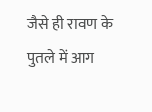जैसे ही रावण के पुतले में आग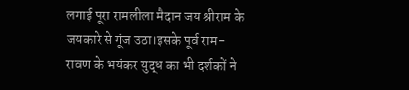लगाई पूरा रामलीला मैदान जय श्रीराम के जयकारे से गूंज उठा।इसके पूर्व राम-रावण के भयंकर युद्ध का भी दर्शकों ने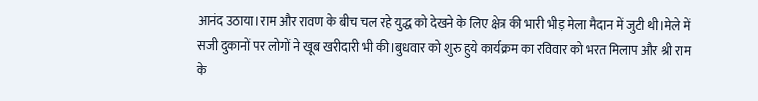आनंद उठाया।राम और रावण के बीच चल रहे युद्ध को देखने के लिए क्षेत्र की भारी भीड़ मेला मैदान में जुटी थी।मेले में सजी दुकानों पर लोगों ने खूब खरीदारी भी की।बुधवार को शुरु हुये कार्यक्रम का रविवार को भरत मिलाप और श्री राम के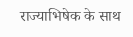राज्याभिषेक के साथ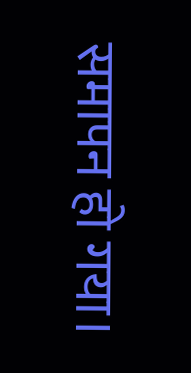समापन हो गया।